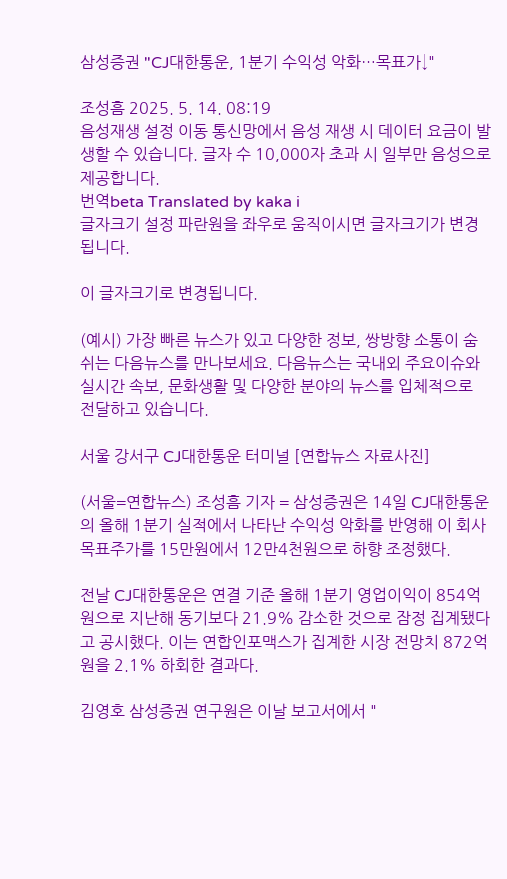삼성증권 "CJ대한통운, 1분기 수익성 악화…목표가↓"

조성흠 2025. 5. 14. 08:19
음성재생 설정 이동 통신망에서 음성 재생 시 데이터 요금이 발생할 수 있습니다. 글자 수 10,000자 초과 시 일부만 음성으로 제공합니다.
번역beta Translated by kaka i
글자크기 설정 파란원을 좌우로 움직이시면 글자크기가 변경 됩니다.

이 글자크기로 변경됩니다.

(예시) 가장 빠른 뉴스가 있고 다양한 정보, 쌍방향 소통이 숨쉬는 다음뉴스를 만나보세요. 다음뉴스는 국내외 주요이슈와 실시간 속보, 문화생활 및 다양한 분야의 뉴스를 입체적으로 전달하고 있습니다.

서울 강서구 CJ대한통운 터미널 [연합뉴스 자료사진]

(서울=연합뉴스) 조성흠 기자 = 삼성증권은 14일 CJ대한통운의 올해 1분기 실적에서 나타난 수익성 악화를 반영해 이 회사 목표주가를 15만원에서 12만4천원으로 하향 조정했다.

전날 CJ대한통운은 연결 기준 올해 1분기 영업이익이 854억원으로 지난해 동기보다 21.9% 감소한 것으로 잠정 집계됐다고 공시했다. 이는 연합인포맥스가 집계한 시장 전망치 872억원을 2.1% 하회한 결과다.

김영호 삼성증권 연구원은 이날 보고서에서 "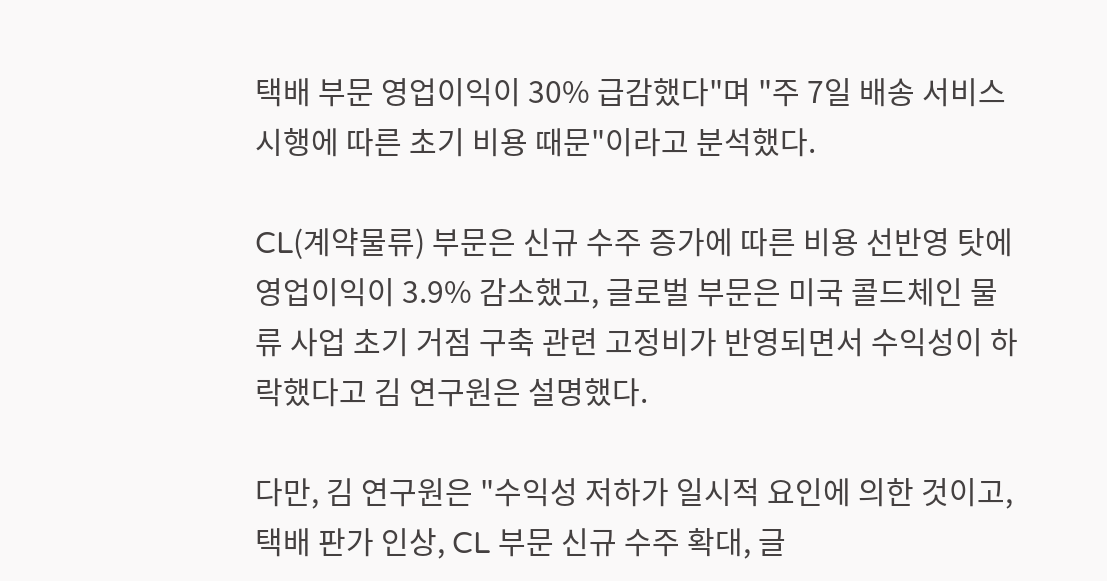택배 부문 영업이익이 30% 급감했다"며 "주 7일 배송 서비스 시행에 따른 초기 비용 때문"이라고 분석했다.

CL(계약물류) 부문은 신규 수주 증가에 따른 비용 선반영 탓에 영업이익이 3.9% 감소했고, 글로벌 부문은 미국 콜드체인 물류 사업 초기 거점 구축 관련 고정비가 반영되면서 수익성이 하락했다고 김 연구원은 설명했다.

다만, 김 연구원은 "수익성 저하가 일시적 요인에 의한 것이고, 택배 판가 인상, CL 부문 신규 수주 확대, 글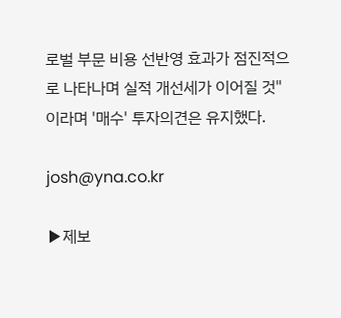로벌 부문 비용 선반영 효과가 점진적으로 나타나며 실적 개선세가 이어질 것"이라며 '매수' 투자의견은 유지했다.

josh@yna.co.kr

▶제보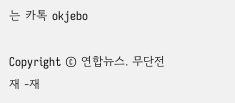는 카톡 okjebo

Copyright © 연합뉴스. 무단전재 -재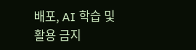배포, AI 학습 및 활용 금지